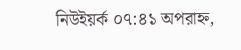নিউইয়র্ক ০৭:৪১ অপরাহ্ন,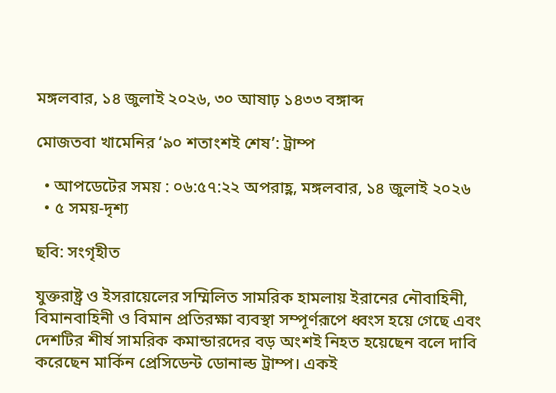মঙ্গলবার, ১৪ জুলাই ২০২৬, ৩০ আষাঢ় ১৪৩৩ বঙ্গাব্দ

মোজতবা খামেনির ‘৯০ শতাংশই শেষ’: ট্রাম্প

  • আপডেটের সময় : ০৬:৫৭:২২ অপরাহ্ণ, মঙ্গলবার, ১৪ জুলাই ২০২৬
  • ৫ সময়-দৃশ্য

ছবি: সংগৃহীত

যুক্তরাষ্ট্র ও ইসরায়েলের সম্মিলিত সামরিক হামলায় ইরানের নৌবাহিনী, বিমানবাহিনী ও বিমান প্রতিরক্ষা ব্যবস্থা সম্পূর্ণরূপে ধ্বংস হয়ে গেছে এবং দেশটির শীর্ষ সামরিক কমান্ডারদের বড় অংশই নিহত হয়েছেন বলে দাবি করেছেন মার্কিন প্রেসিডেন্ট ডোনাল্ড ট্রাম্প। একই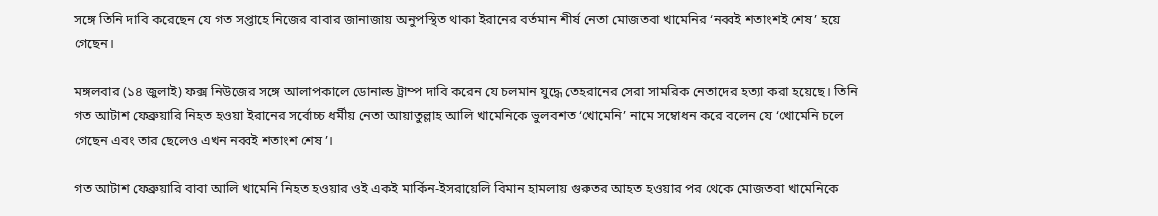সঙ্গে তিনি দাবি করেছেন যে গত সপ্তাহে নিজের বাবার জানাজায় অনুপস্থিত থাকা ইরানের বর্তমান শীর্ষ নেতা মোজতবা খামেনির ‘নব্বই শতাংশই শেষ’ হয়ে গেছেন।

মঙ্গলবার (১৪ জুলাই) ফক্স নিউজের সঙ্গে আলাপকালে ডোনাল্ড ট্রাম্প দাবি করেন যে চলমান যুদ্ধে তেহরানের সেরা সামরিক নেতাদের হত্যা করা হয়েছে। তিনি গত আটাশ ফেব্রুয়ারি নিহত হওয়া ইরানের সর্বোচ্চ ধর্মীয় নেতা আয়াতুল্লাহ আলি খামেনিকে ভুলবশত ‘খোমেনি’ নামে সম্বোধন করে বলেন যে ‘খোমেনি চলে গেছেন এবং তার ছেলেও এখন নব্বই শতাংশ শেষ’।

গত আটাশ ফেব্রুয়ারি বাবা আলি খামেনি নিহত হওয়ার ওই একই মার্কিন-ইসরায়েলি বিমান হামলায় গুরুতর আহত হওয়ার পর থেকে মোজতবা খামেনিকে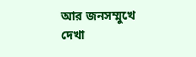আর জনসম্মুখে দেখা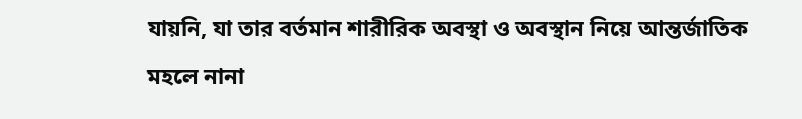যায়নি, যা তার বর্তমান শারীরিক অবস্থা ও অবস্থান নিয়ে আন্তর্জাতিক মহলে নানা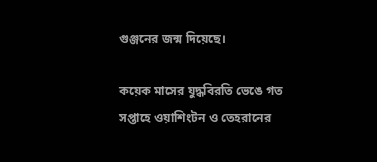গুঞ্জনের জন্ম দিয়েছে।

কয়েক মাসের যুদ্ধবিরতি ভেঙে গত সপ্তাহে ওয়াশিংটন ও তেহরানের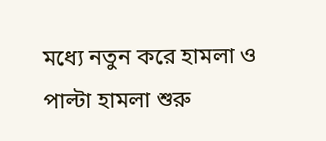মধ্যে নতুন করে হামলা ও পাল্টা হামলা শুরু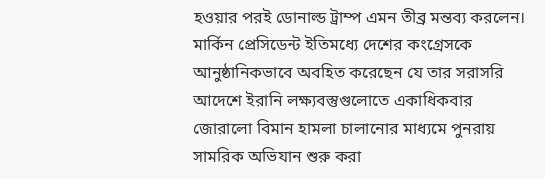হওয়ার পরই ডোনাল্ড ট্রাম্প এমন তীব্র মন্তব্য করলেন। মার্কিন প্রেসিডেন্ট ইতিমধ্যে দেশের কংগ্রেসকে আনুষ্ঠানিকভাবে অবহিত করেছেন যে তার সরাসরি আদেশে ইরানি লক্ষ্যবস্তুগুলোতে একাধিকবার জোরালো বিমান হামলা চালানোর মাধ্যমে পুনরায় সামরিক অভিযান শুরু করা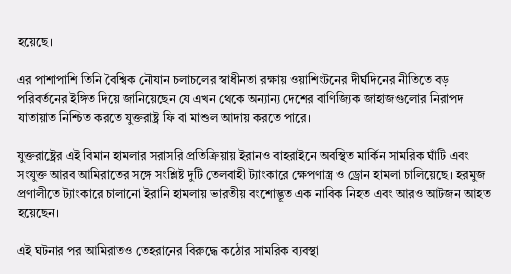হয়েছে।

এর পাশাপাশি তিনি বৈশ্বিক নৌযান চলাচলের স্বাধীনতা রক্ষায় ওয়াশিংটনের দীর্ঘদিনের নীতিতে বড় পরিবর্তনের ইঙ্গিত দিয়ে জানিয়েছেন যে এখন থেকে অন্যান্য দেশের বাণিজ্যিক জাহাজগুলোর নিরাপদ যাতায়াত নিশ্চিত করতে যুক্তরাষ্ট্র ফি বা মাশুল আদায় করতে পারে।

যুক্তরাষ্ট্রের এই বিমান হামলার সরাসরি প্রতিক্রিয়ায় ইরানও বাহরাইনে অবস্থিত মার্কিন সামরিক ঘাঁটি এবং সংযুক্ত আরব আমিরাতের সঙ্গে সংশ্লিষ্ট দুটি তেলবাহী ট্যাংকারে ক্ষেপণাস্ত্র ও ড্রোন হামলা চালিয়েছে। হরমুজ প্রণালীতে ট্যাংকারে চালানো ইরানি হামলায় ভারতীয় বংশোদ্ভূত এক নাবিক নিহত এবং আরও আটজন আহত হয়েছেন।

এই ঘটনার পর আমিরাতও তেহরানের বিরুদ্ধে কঠোর সামরিক ব্যবস্থা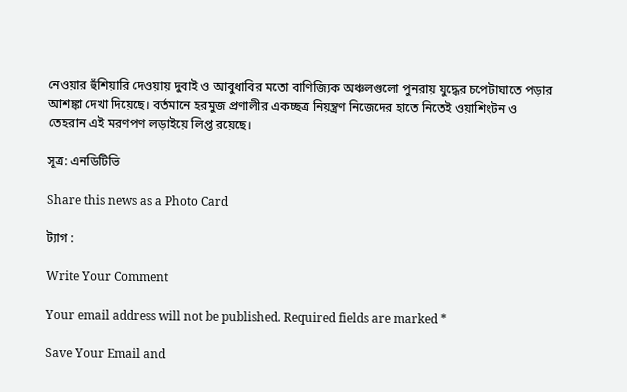নেওয়ার হুঁশিয়ারি দেওয়ায় দুবাই ও আবুধাবির মতো বাণিজ্যিক অঞ্চলগুলো পুনরায় যুদ্ধের চপেটাঘাতে পড়ার আশঙ্কা দেখা দিয়েছে। বর্তমানে হরমুজ প্রণালীর একচ্ছত্র নিয়ন্ত্রণ নিজেদের হাতে নিতেই ওয়াশিংটন ও তেহরান এই মরণপণ লড়াইয়ে লিপ্ত রয়েছে।

সূত্র: এনডিটিভি

Share this news as a Photo Card

ট্যাগ :

Write Your Comment

Your email address will not be published. Required fields are marked *

Save Your Email and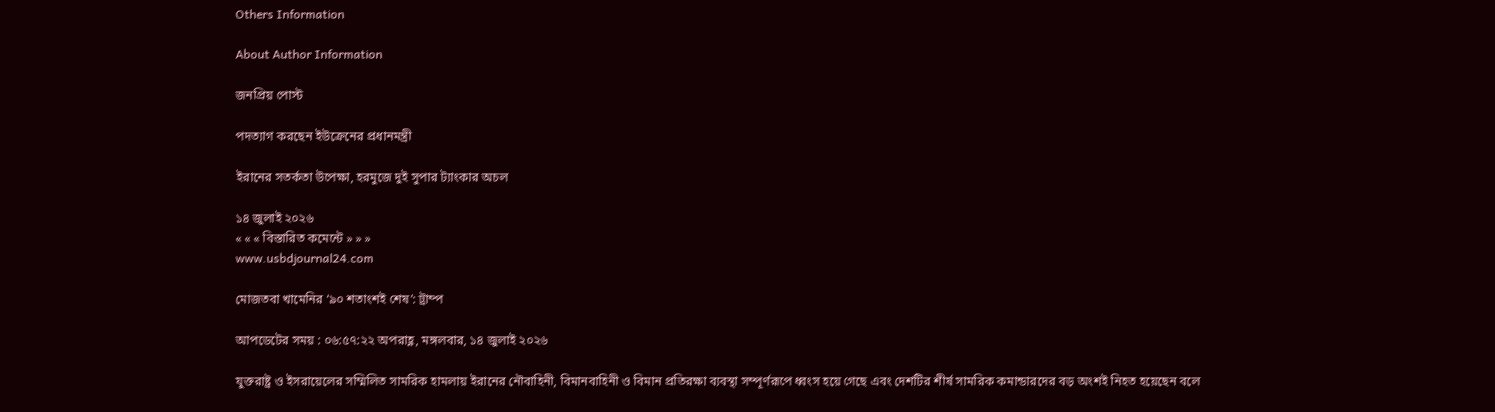Others Information

About Author Information

জনপ্রিয় পোস্ট

পদত্যাগ করছেন ইউক্রেনের প্রধানমন্ত্রী

ইরানের সতর্কতা উপেক্ষা, হরমুজে দুই সুপার ট্যাংকার অচল

১৪ জুলাই ২০২৬
« « « বিস্তারিত কমেন্টে » » »
www.usbdjournal24.com

মোজতবা খামেনির ‘৯০ শতাংশই শেষ’: ট্রাম্প

আপডেটের সময় : ০৬:৫৭:২২ অপরাহ্ণ, মঙ্গলবার, ১৪ জুলাই ২০২৬

যুক্তরাষ্ট্র ও ইসরায়েলের সম্মিলিত সামরিক হামলায় ইরানের নৌবাহিনী, বিমানবাহিনী ও বিমান প্রতিরক্ষা ব্যবস্থা সম্পূর্ণরূপে ধ্বংস হয়ে গেছে এবং দেশটির শীর্ষ সামরিক কমান্ডারদের বড় অংশই নিহত হয়েছেন বলে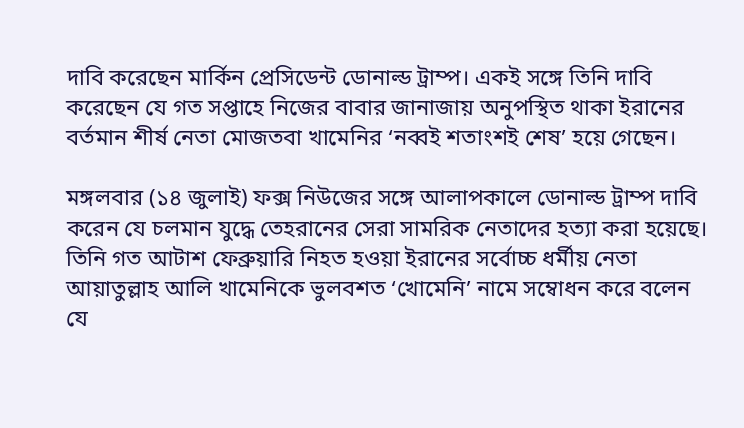দাবি করেছেন মার্কিন প্রেসিডেন্ট ডোনাল্ড ট্রাম্প। একই সঙ্গে তিনি দাবি করেছেন যে গত সপ্তাহে নিজের বাবার জানাজায় অনুপস্থিত থাকা ইরানের বর্তমান শীর্ষ নেতা মোজতবা খামেনির ‘নব্বই শতাংশই শেষ’ হয়ে গেছেন।

মঙ্গলবার (১৪ জুলাই) ফক্স নিউজের সঙ্গে আলাপকালে ডোনাল্ড ট্রাম্প দাবি করেন যে চলমান যুদ্ধে তেহরানের সেরা সামরিক নেতাদের হত্যা করা হয়েছে। তিনি গত আটাশ ফেব্রুয়ারি নিহত হওয়া ইরানের সর্বোচ্চ ধর্মীয় নেতা আয়াতুল্লাহ আলি খামেনিকে ভুলবশত ‘খোমেনি’ নামে সম্বোধন করে বলেন যে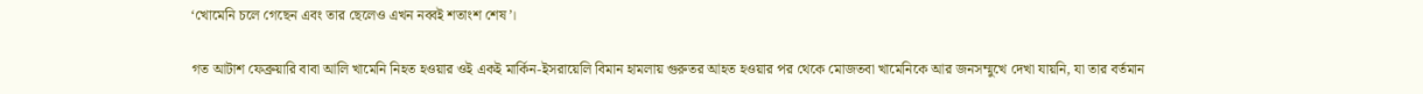‘খোমেনি চলে গেছেন এবং তার ছেলেও এখন নব্বই শতাংশ শেষ’।

গত আটাশ ফেব্রুয়ারি বাবা আলি খামেনি নিহত হওয়ার ওই একই মার্কিন-ইসরায়েলি বিমান হামলায় গুরুতর আহত হওয়ার পর থেকে মোজতবা খামেনিকে আর জনসম্মুখে দেখা যায়নি, যা তার বর্তমান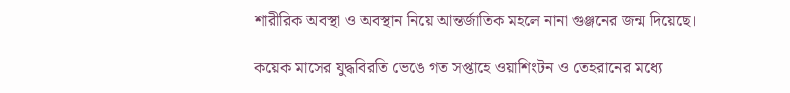শারীরিক অবস্থা ও অবস্থান নিয়ে আন্তর্জাতিক মহলে নানা গুঞ্জনের জন্ম দিয়েছে।

কয়েক মাসের যুদ্ধবিরতি ভেঙে গত সপ্তাহে ওয়াশিংটন ও তেহরানের মধ্যে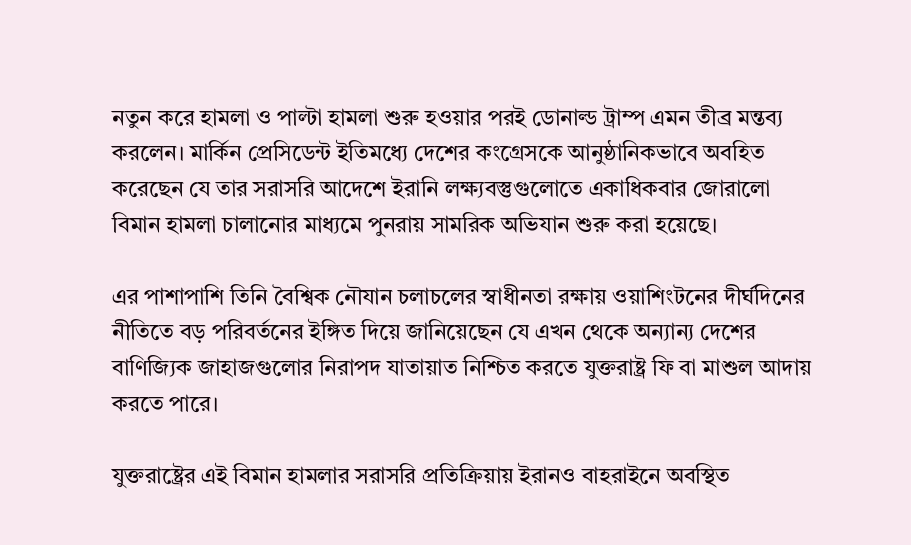নতুন করে হামলা ও পাল্টা হামলা শুরু হওয়ার পরই ডোনাল্ড ট্রাম্প এমন তীব্র মন্তব্য করলেন। মার্কিন প্রেসিডেন্ট ইতিমধ্যে দেশের কংগ্রেসকে আনুষ্ঠানিকভাবে অবহিত করেছেন যে তার সরাসরি আদেশে ইরানি লক্ষ্যবস্তুগুলোতে একাধিকবার জোরালো বিমান হামলা চালানোর মাধ্যমে পুনরায় সামরিক অভিযান শুরু করা হয়েছে।

এর পাশাপাশি তিনি বৈশ্বিক নৌযান চলাচলের স্বাধীনতা রক্ষায় ওয়াশিংটনের দীর্ঘদিনের নীতিতে বড় পরিবর্তনের ইঙ্গিত দিয়ে জানিয়েছেন যে এখন থেকে অন্যান্য দেশের বাণিজ্যিক জাহাজগুলোর নিরাপদ যাতায়াত নিশ্চিত করতে যুক্তরাষ্ট্র ফি বা মাশুল আদায় করতে পারে।

যুক্তরাষ্ট্রের এই বিমান হামলার সরাসরি প্রতিক্রিয়ায় ইরানও বাহরাইনে অবস্থিত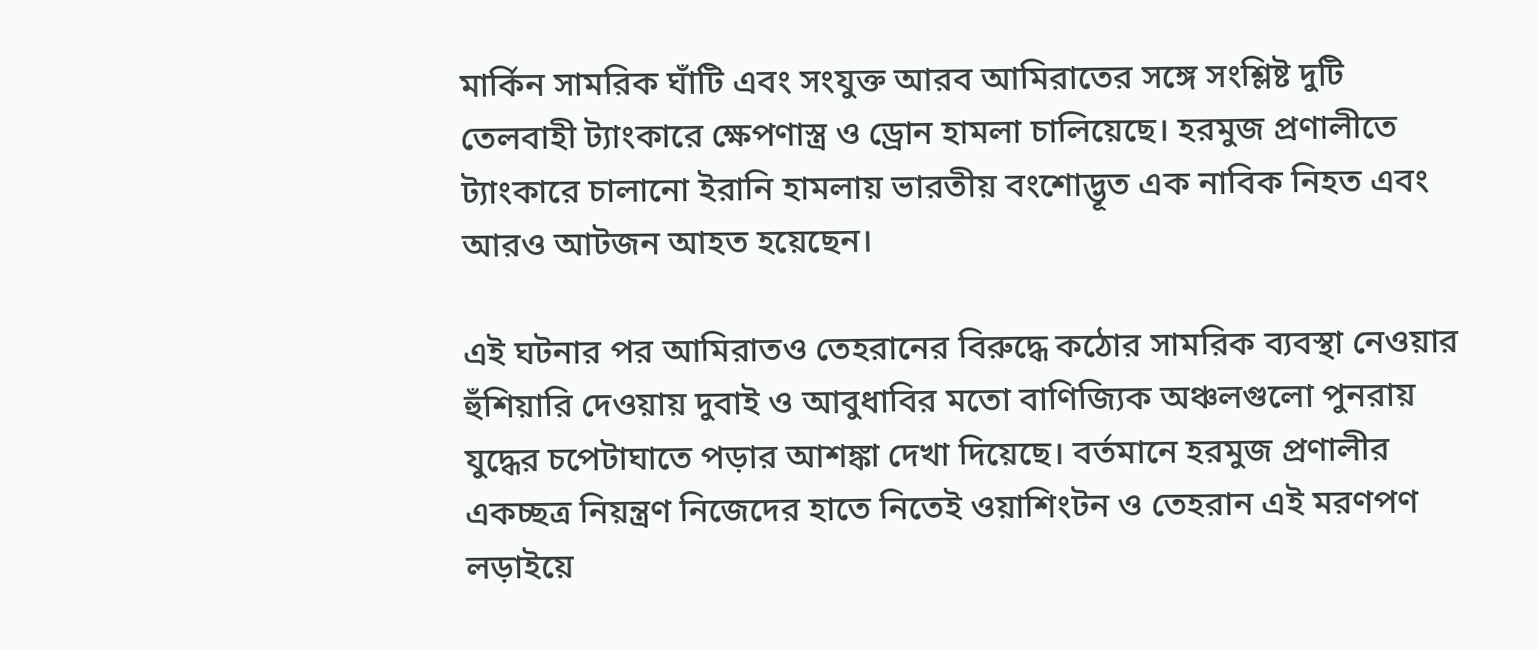মার্কিন সামরিক ঘাঁটি এবং সংযুক্ত আরব আমিরাতের সঙ্গে সংশ্লিষ্ট দুটি তেলবাহী ট্যাংকারে ক্ষেপণাস্ত্র ও ড্রোন হামলা চালিয়েছে। হরমুজ প্রণালীতে ট্যাংকারে চালানো ইরানি হামলায় ভারতীয় বংশোদ্ভূত এক নাবিক নিহত এবং আরও আটজন আহত হয়েছেন।

এই ঘটনার পর আমিরাতও তেহরানের বিরুদ্ধে কঠোর সামরিক ব্যবস্থা নেওয়ার হুঁশিয়ারি দেওয়ায় দুবাই ও আবুধাবির মতো বাণিজ্যিক অঞ্চলগুলো পুনরায় যুদ্ধের চপেটাঘাতে পড়ার আশঙ্কা দেখা দিয়েছে। বর্তমানে হরমুজ প্রণালীর একচ্ছত্র নিয়ন্ত্রণ নিজেদের হাতে নিতেই ওয়াশিংটন ও তেহরান এই মরণপণ লড়াইয়ে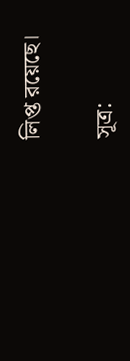লিপ্ত রয়েছে।

সূত্র: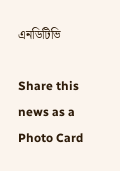এনডিটিভি

Share this news as a Photo Card